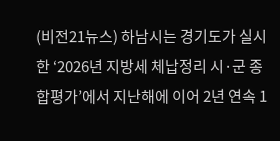(비전21뉴스) 하남시는 경기도가 실시한 ‘2026년 지방세 체납정리 시·군 종합평가’에서 지난해에 이어 2년 연속 1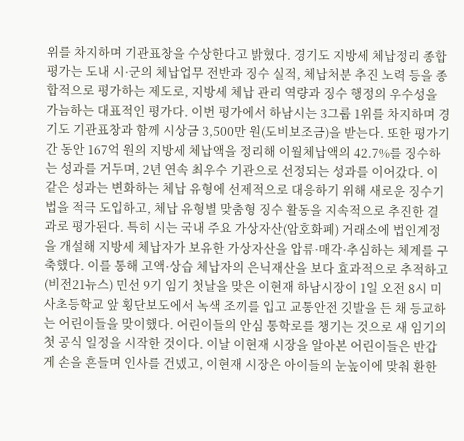위를 차지하며 기관표창을 수상한다고 밝혔다. 경기도 지방세 체납정리 종합평가는 도내 시·군의 체납업무 전반과 징수 실적, 체납처분 추진 노력 등을 종합적으로 평가하는 제도로, 지방세 체납 관리 역량과 징수 행정의 우수성을 가늠하는 대표적인 평가다. 이번 평가에서 하남시는 3그룹 1위를 차지하며 경기도 기관표창과 함께 시상금 3,500만 원(도비보조금)을 받는다. 또한 평가기간 동안 167억 원의 지방세 체납액을 정리해 이월체납액의 42.7%를 징수하는 성과를 거두며, 2년 연속 최우수 기관으로 선정되는 성과를 이어갔다. 이 같은 성과는 변화하는 체납 유형에 선제적으로 대응하기 위해 새로운 징수기법을 적극 도입하고, 체납 유형별 맞춤형 징수 활동을 지속적으로 추진한 결과로 평가된다. 특히 시는 국내 주요 가상자산(암호화폐) 거래소에 법인계정을 개설해 지방세 체납자가 보유한 가상자산을 압류·매각·추심하는 체계를 구축했다. 이를 통해 고액·상습 체납자의 은닉재산을 보다 효과적으로 추적하고
(비전21뉴스) 민선 9기 임기 첫날을 맞은 이현재 하남시장이 1일 오전 8시 미사초등학교 앞 횡단보도에서 녹색 조끼를 입고 교통안전 깃발을 든 채 등교하는 어린이들을 맞이했다. 어린이들의 안심 통학로를 챙기는 것으로 새 임기의 첫 공식 일정을 시작한 것이다. 이날 이현재 시장을 알아본 어린이들은 반갑게 손을 흔들며 인사를 건넸고, 이현재 시장은 아이들의 눈높이에 맞춰 환한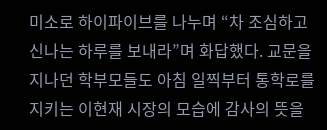미소로 하이파이브를 나누며 “차 조심하고 신나는 하루를 보내라”며 화답했다. 교문을 지나던 학부모들도 아침 일찍부터 통학로를 지키는 이현재 시장의 모습에 감사의 뜻을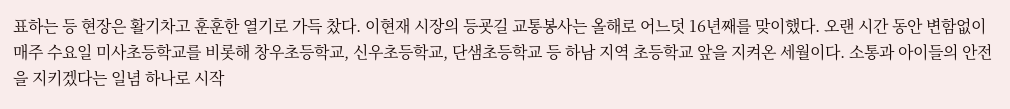표하는 등 현장은 활기차고 훈훈한 열기로 가득 찼다. 이현재 시장의 등굣길 교통봉사는 올해로 어느덧 16년째를 맞이했다. 오랜 시간 동안 변함없이 매주 수요일 미사초등학교를 비롯해 창우초등학교, 신우초등학교, 단샘초등학교 등 하남 지역 초등학교 앞을 지켜온 세월이다. 소통과 아이들의 안전을 지키겠다는 일념 하나로 시작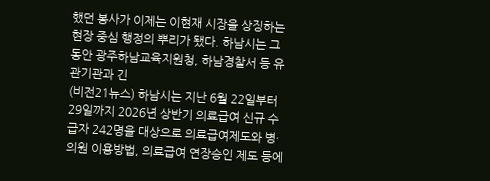했던 봉사가 이제는 이현재 시장을 상징하는 현장 중심 행정의 뿌리가 됐다. 하남시는 그동안 광주하남교육지원청, 하남경찰서 등 유관기관과 긴
(비전21뉴스) 하남시는 지난 6월 22일부터 29일까지 2026년 상반기 의료급여 신규 수급자 242명을 대상으로 의료급여제도와 병·의원 이용방법, 의료급여 연장승인 제도 등에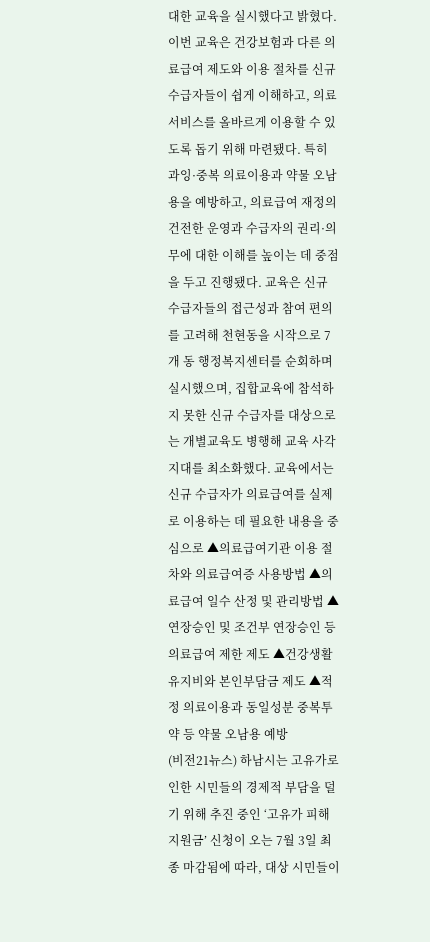대한 교육을 실시했다고 밝혔다. 이번 교육은 건강보험과 다른 의료급여 제도와 이용 절차를 신규 수급자들이 쉽게 이해하고, 의료서비스를 올바르게 이용할 수 있도록 돕기 위해 마련됐다. 특히 과잉·중복 의료이용과 약물 오남용을 예방하고, 의료급여 재정의 건전한 운영과 수급자의 권리·의무에 대한 이해를 높이는 데 중점을 두고 진행됐다. 교육은 신규 수급자들의 접근성과 참여 편의를 고려해 천현동을 시작으로 7개 동 행정복지센터를 순회하며 실시했으며, 집합교육에 참석하지 못한 신규 수급자를 대상으로는 개별교육도 병행해 교육 사각지대를 최소화했다. 교육에서는 신규 수급자가 의료급여를 실제로 이용하는 데 필요한 내용을 중심으로 ▲의료급여기관 이용 절차와 의료급여증 사용방법 ▲의료급여 일수 산정 및 관리방법 ▲연장승인 및 조건부 연장승인 등 의료급여 제한 제도 ▲건강생활유지비와 본인부담금 제도 ▲적정 의료이용과 동일성분 중복투약 등 약물 오남용 예방
(비전21뉴스) 하남시는 고유가로 인한 시민들의 경제적 부담을 덜기 위해 추진 중인 ‘고유가 피해지원금’ 신청이 오는 7월 3일 최종 마감됨에 따라, 대상 시민들이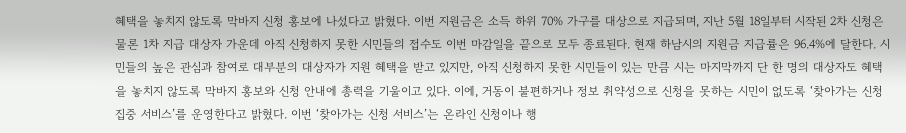혜택을 놓치지 않도록 막바지 신청 홍보에 나섰다고 밝혔다. 이번 지원금은 소득 하위 70% 가구를 대상으로 지급되며, 지난 5월 18일부터 시작된 2차 신청은 물론 1차 지급 대상자 가운데 아직 신청하지 못한 시민들의 접수도 이번 마감일을 끝으로 모두 종료된다. 현재 하남시의 지원금 지급률은 96.4%에 달한다. 시민들의 높은 관심과 참여로 대부분의 대상자가 지원 혜택을 받고 있지만, 아직 신청하지 못한 시민들이 있는 만큼 시는 마지막까지 단 한 명의 대상자도 혜택을 놓치지 않도록 막바지 홍보와 신청 안내에 총력을 기울이고 있다. 이에, 거동이 불편하거나 정보 취약성으로 신청을 못하는 시민이 없도록 ‘찾아가는 신청 집중 서비스’를 운영한다고 밝혔다. 이번 ‘찾아가는 신청 서비스’는 온라인 신청이나 행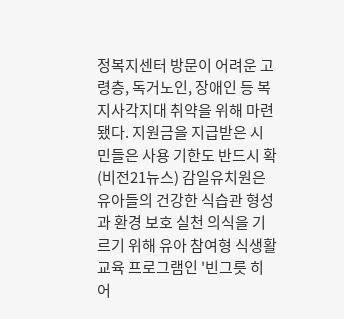정복지센터 방문이 어려운 고령층, 독거노인, 장애인 등 복지사각지대 취약을 위해 마련됐다. 지원금을 지급받은 시민들은 사용 기한도 반드시 확
(비전21뉴스) 감일유치원은 유아들의 건강한 식습관 형성과 환경 보호 실천 의식을 기르기 위해 유아 참여형 식생활 교육 프로그램인 '빈그릇 히어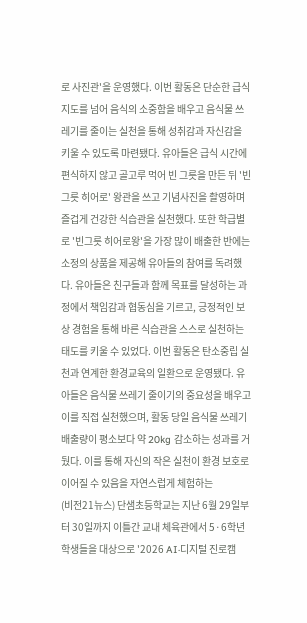로 사진관'을 운영했다. 이번 활동은 단순한 급식 지도를 넘어 음식의 소중함을 배우고 음식물 쓰레기를 줄이는 실천을 통해 성취감과 자신감을 키울 수 있도록 마련됐다. 유아들은 급식 시간에 편식하지 않고 골고루 먹어 빈 그릇을 만든 뒤 '빈그릇 히어로' 왕관을 쓰고 기념사진을 촬영하며 즐겁게 건강한 식습관을 실천했다. 또한 학급별로 '빈그릇 히어로왕'을 가장 많이 배출한 반에는 소정의 상품을 제공해 유아들의 참여를 독려했다. 유아들은 친구들과 함께 목표를 달성하는 과정에서 책임감과 협동심을 기르고, 긍정적인 보상 경험을 통해 바른 식습관을 스스로 실천하는 태도를 키울 수 있었다. 이번 활동은 탄소중립 실천과 연계한 환경교육의 일환으로 운영됐다. 유아들은 음식물 쓰레기 줄이기의 중요성을 배우고 이를 직접 실천했으며, 활동 당일 음식물 쓰레기 배출량이 평소보다 약 20kg 감소하는 성과를 거뒀다. 이를 통해 자신의 작은 실천이 환경 보호로 이어질 수 있음을 자연스럽게 체험하는
(비전21뉴스) 단샘초등학교는 지난 6월 29일부터 30일까지 이틀간 교내 체육관에서 5·6학년 학생들을 대상으로 '2026 AI·디지털 진로캠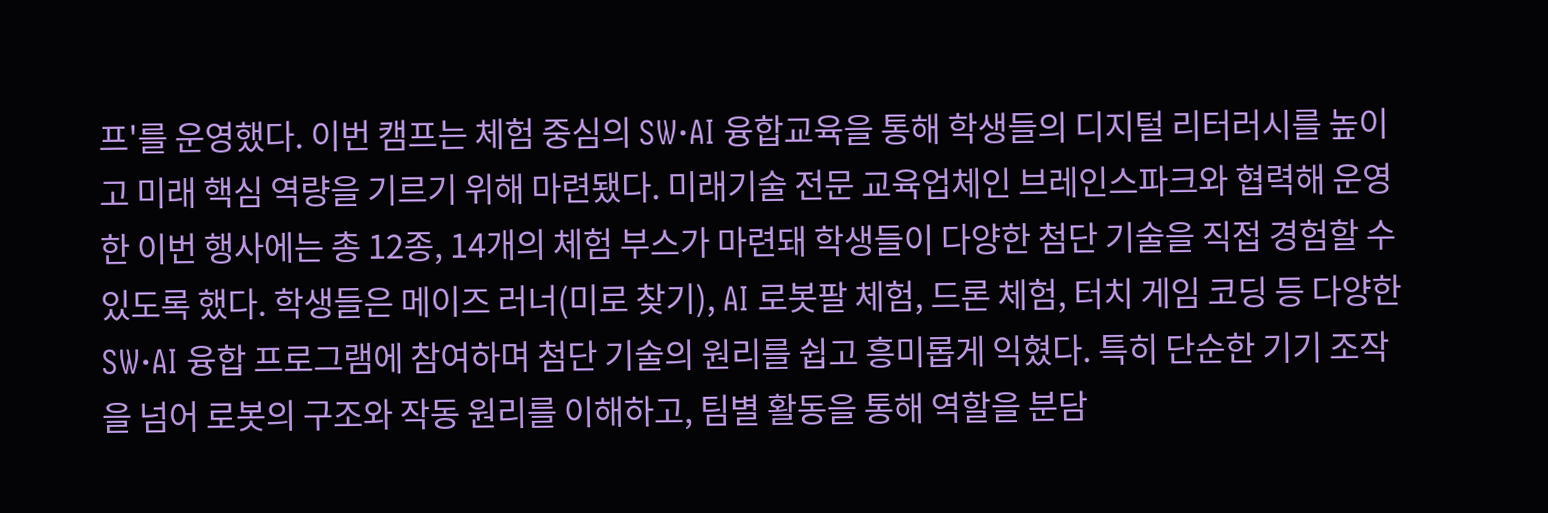프'를 운영했다. 이번 캠프는 체험 중심의 SW·AI 융합교육을 통해 학생들의 디지털 리터러시를 높이고 미래 핵심 역량을 기르기 위해 마련됐다. 미래기술 전문 교육업체인 브레인스파크와 협력해 운영한 이번 행사에는 총 12종, 14개의 체험 부스가 마련돼 학생들이 다양한 첨단 기술을 직접 경험할 수 있도록 했다. 학생들은 메이즈 러너(미로 찾기), AI 로봇팔 체험, 드론 체험, 터치 게임 코딩 등 다양한 SW·AI 융합 프로그램에 참여하며 첨단 기술의 원리를 쉽고 흥미롭게 익혔다. 특히 단순한 기기 조작을 넘어 로봇의 구조와 작동 원리를 이해하고, 팀별 활동을 통해 역할을 분담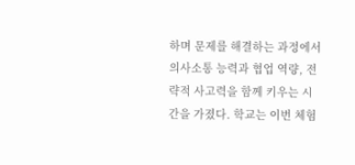하며 문제를 해결하는 과정에서 의사소통 능력과 협업 역량, 전략적 사고력을 함께 키우는 시간을 가졌다. 학교는 이번 체험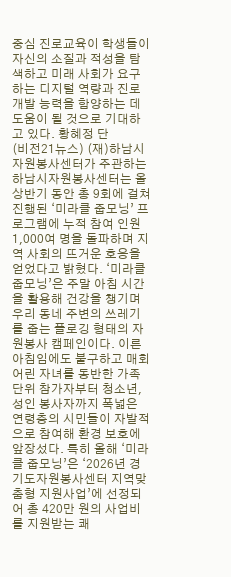중심 진로교육이 학생들이 자신의 소질과 적성을 탐색하고 미래 사회가 요구하는 디지털 역량과 진로 개발 능력을 함양하는 데 도움이 될 것으로 기대하고 있다. 황혜정 단
(비전21뉴스) (재)하남시자원봉사센터가 주관하는 하남시자원봉사센터는 올 상반기 동안 총 9회에 걸쳐 진행된 ‘미라클 줍모닝’ 프로그램에 누적 참여 인원 1,000여 명을 돌파하며 지역 사회의 뜨거운 호응을 얻었다고 밝혔다. ‘미라클 줍모닝’은 주말 아침 시간을 활용해 건강을 챙기며 우리 동네 주변의 쓰레기를 줍는 플로깅 형태의 자원봉사 캠페인이다. 이른 아침임에도 불구하고 매회 어린 자녀를 동반한 가족 단위 참가자부터 청소년, 성인 봉사자까지 폭넓은 연령층의 시민들이 자발적으로 참여해 환경 보호에 앞장섰다. 특히 올해 ‘미라클 줍모닝’은 ‘2026년 경기도자원봉사센터 지역맞춤형 지원사업’에 선정되어 총 420만 원의 사업비를 지원받는 쾌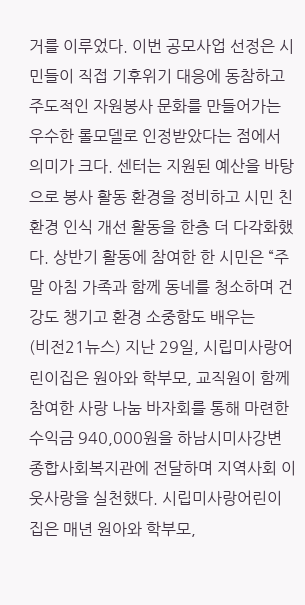거를 이루었다. 이번 공모사업 선정은 시민들이 직접 기후위기 대응에 동참하고 주도적인 자원봉사 문화를 만들어가는 우수한 롤모델로 인정받았다는 점에서 의미가 크다. 센터는 지원된 예산을 바탕으로 봉사 활동 환경을 정비하고 시민 친환경 인식 개선 활동을 한층 더 다각화했다. 상반기 활동에 참여한 한 시민은 “주말 아침 가족과 함께 동네를 청소하며 건강도 챙기고 환경 소중함도 배우는
(비전21뉴스) 지난 29일, 시립미사랑어린이집은 원아와 학부모, 교직원이 함께 참여한 사랑 나눔 바자회를 통해 마련한 수익금 940,000원을 하남시미사강변종합사회복지관에 전달하며 지역사회 이웃사랑을 실천했다. 시립미사랑어린이집은 매년 원아와 학부모,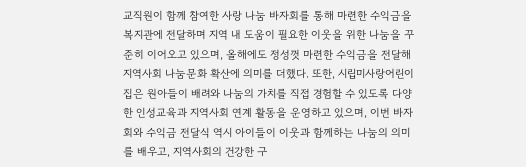교직원이 함께 참여한 사랑 나눔 바자회를 통해 마련한 수익금을 복지관에 전달하며 지역 내 도움이 필요한 이웃을 위한 나눔을 꾸준히 이어오고 있으며, 올해에도 정성껏 마련한 수익금을 전달해 지역사회 나눔문화 확산에 의미를 더했다. 또한, 시립미사랑어린이집은 원아들이 배려와 나눔의 가치를 직접 경험할 수 있도록 다양한 인성교육과 지역사회 연계 활동을 운영하고 있으며, 이번 바자회와 수익금 전달식 역시 아이들이 이웃과 함께하는 나눔의 의미를 배우고, 지역사회의 건강한 구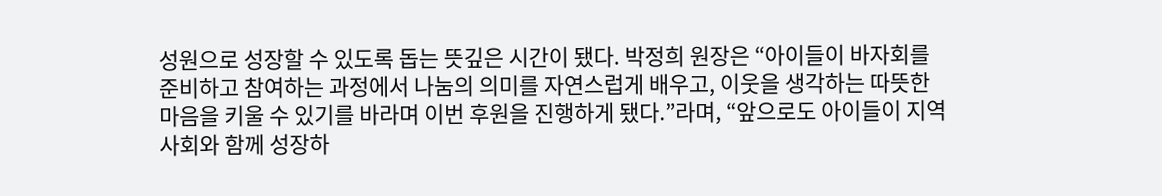성원으로 성장할 수 있도록 돕는 뜻깊은 시간이 됐다. 박정희 원장은 “아이들이 바자회를 준비하고 참여하는 과정에서 나눔의 의미를 자연스럽게 배우고, 이웃을 생각하는 따뜻한 마음을 키울 수 있기를 바라며 이번 후원을 진행하게 됐다.”라며, “앞으로도 아이들이 지역사회와 함께 성장하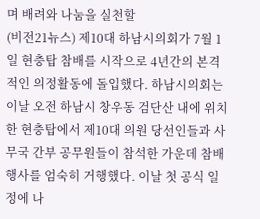며 배려와 나눔을 실천할
(비전21뉴스) 제10대 하남시의회가 7월 1일 현충탑 참배를 시작으로 4년간의 본격적인 의정활동에 돌입했다. 하남시의회는 이날 오전 하남시 창우동 검단산 내에 위치한 현충탑에서 제10대 의원 당선인들과 사무국 간부 공무원들이 참석한 가운데 참배 행사를 엄숙히 거행했다. 이날 첫 공식 일정에 나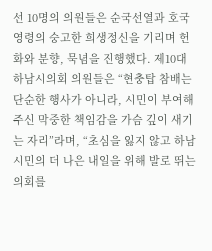선 10명의 의원들은 순국선열과 호국영령의 숭고한 희생정신을 기리며 헌화와 분향, 묵념을 진행했다. 제10대 하남시의회 의원들은 “현충탑 참배는 단순한 행사가 아니라, 시민이 부여해주신 막중한 책임감을 가슴 깊이 새기는 자리”라며, “초심을 잃지 않고 하남시민의 더 나은 내일을 위해 발로 뛰는 의회를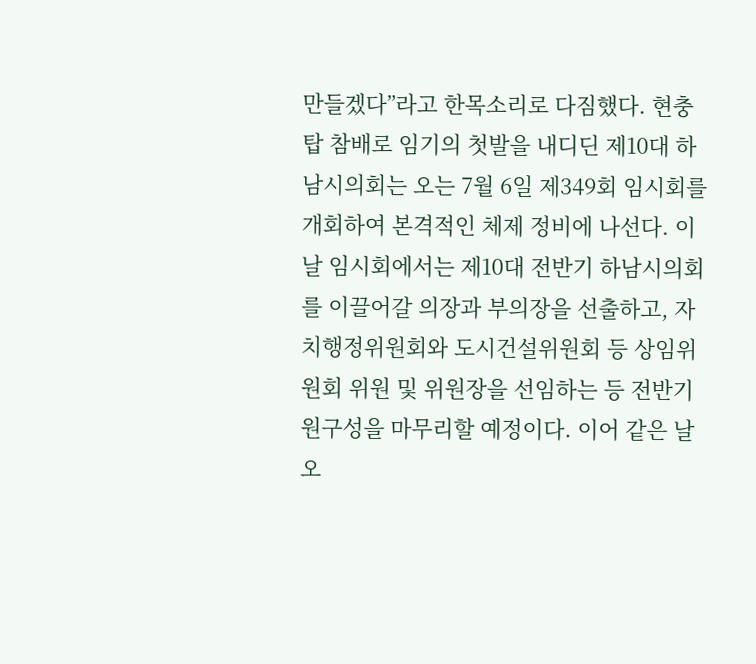만들겠다”라고 한목소리로 다짐했다. 현충탑 참배로 임기의 첫발을 내디딘 제10대 하남시의회는 오는 7월 6일 제349회 임시회를 개회하여 본격적인 체제 정비에 나선다. 이날 임시회에서는 제10대 전반기 하남시의회를 이끌어갈 의장과 부의장을 선출하고, 자치행정위원회와 도시건설위원회 등 상임위원회 위원 및 위원장을 선임하는 등 전반기 원구성을 마무리할 예정이다. 이어 같은 날 오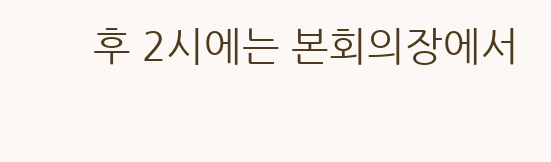후 2시에는 본회의장에서